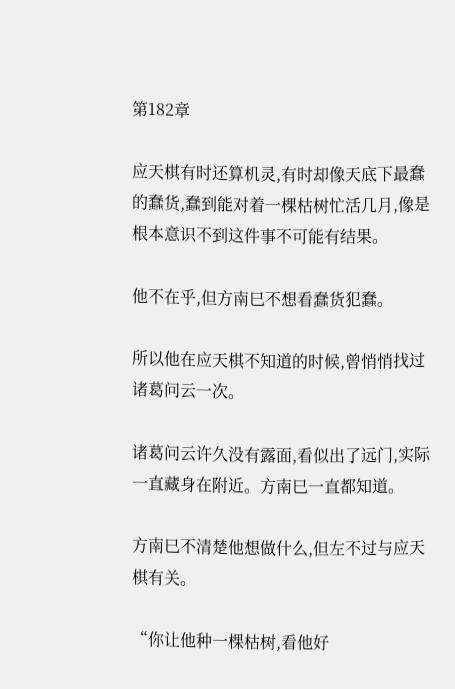第182章

应天棋有时还算机灵,有时却像天底下最蠢的蠢货,蠢到能对着一棵枯树忙活几月,像是根本意识不到这件事不可能有结果。

他不在乎,但方南巳不想看蠢货犯蠢。

所以他在应天棋不知道的时候,曾悄悄找过诸葛问云一次。

诸葛问云许久没有露面,看似出了远门,实际一直藏身在附近。方南巳一直都知道。

方南巳不清楚他想做什么,但左不过与应天棋有关。

“你让他种一棵枯树,看他好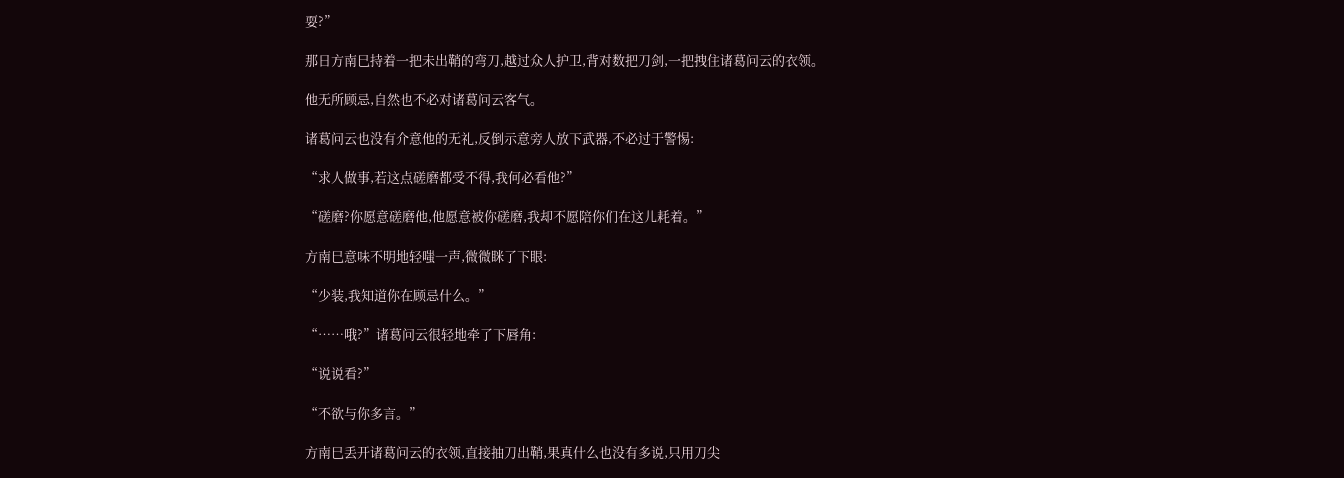耍?”

那日方南巳持着一把未出鞘的弯刀,越过众人护卫,背对数把刀剑,一把拽住诸葛问云的衣领。

他无所顾忌,自然也不必对诸葛问云客气。

诸葛问云也没有介意他的无礼,反倒示意旁人放下武器,不必过于警惕:

“求人做事,若这点磋磨都受不得,我何必看他?”

“磋磨?你愿意磋磨他,他愿意被你磋磨,我却不愿陪你们在这儿耗着。”

方南巳意味不明地轻嗤一声,微微眯了下眼:

“少装,我知道你在顾忌什么。”

“……哦?”诸葛问云很轻地牵了下唇角:

“说说看?”

“不欲与你多言。”

方南巳丢开诸葛问云的衣领,直接抽刀出鞘,果真什么也没有多说,只用刀尖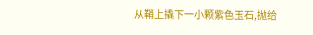从鞘上撬下一小颗紫色玉石,抛给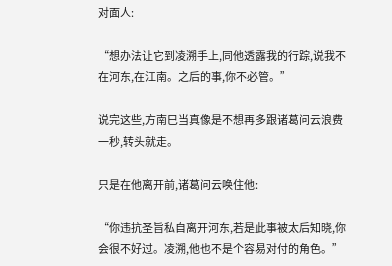对面人:

“想办法让它到凌溯手上,同他透露我的行踪,说我不在河东,在江南。之后的事,你不必管。”

说完这些,方南巳当真像是不想再多跟诸葛问云浪费一秒,转头就走。

只是在他离开前,诸葛问云唤住他:

“你违抗圣旨私自离开河东,若是此事被太后知晓,你会很不好过。凌溯,他也不是个容易对付的角色。”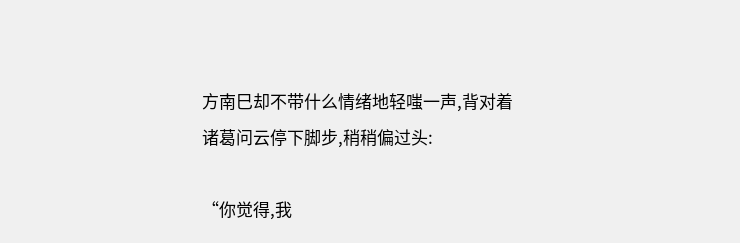方南巳却不带什么情绪地轻嗤一声,背对着诸葛问云停下脚步,稍稍偏过头:

“你觉得,我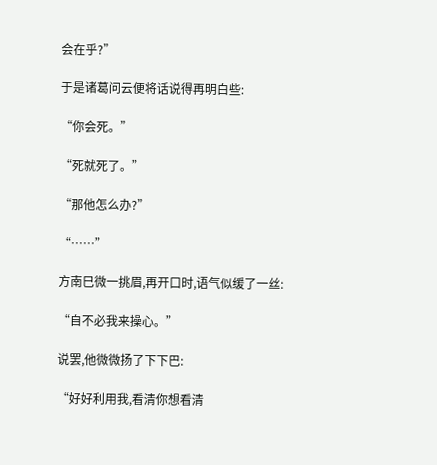会在乎?”

于是诸葛问云便将话说得再明白些:

“你会死。”

“死就死了。”

“那他怎么办?”

“……”

方南巳微一挑眉,再开口时,语气似缓了一丝:

“自不必我来操心。”

说罢,他微微扬了下下巴:

“好好利用我,看清你想看清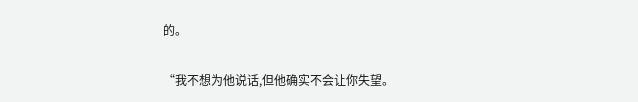的。

“我不想为他说话,但他确实不会让你失望。